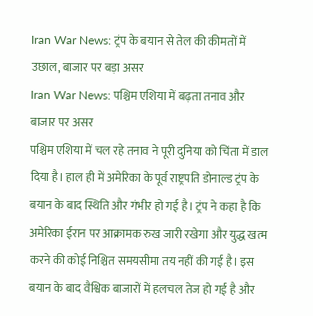Iran War News: ट्रंप के बयान से तेल की कीमतों में उछाल, बाजार पर बड़ा असर
Iran War News: पश्चिम एशिया में बढ़ता तनाव और बाजार पर असर
पश्चिम एशिया में चल रहे तनाव ने पूरी दुनिया को चिंता में डाल दिया है। हाल ही में अमेरिका के पूर्व राष्ट्रपति डोनाल्ड ट्रंप के बयान के बाद स्थिति और गंभीर हो गई है। ट्रंप ने कहा है कि अमेरिका ईरान पर आक्रामक रुख जारी रखेगा और युद्ध खत्म करने की कोई निश्चित समयसीमा तय नहीं की गई है। इस बयान के बाद वैश्विक बाजारों में हलचल तेज हो गई है और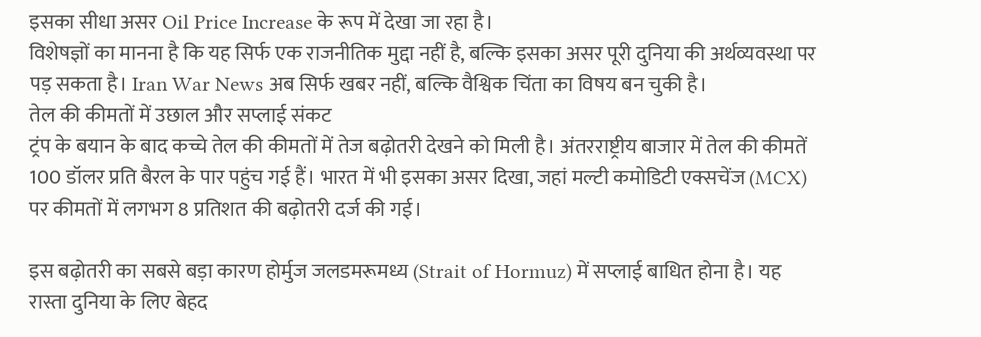इसका सीधा असर Oil Price Increase के रूप में देखा जा रहा है।
विशेषज्ञों का मानना है कि यह सिर्फ एक राजनीतिक मुद्दा नहीं है, बल्कि इसका असर पूरी दुनिया की अर्थव्यवस्था पर पड़ सकता है। Iran War News अब सिर्फ खबर नहीं, बल्कि वैश्विक चिंता का विषय बन चुकी है।
तेल की कीमतों में उछाल और सप्लाई संकट
ट्रंप के बयान के बाद कच्चे तेल की कीमतों में तेज बढ़ोतरी देखने को मिली है। अंतरराष्ट्रीय बाजार में तेल की कीमतें 100 डॉलर प्रति बैरल के पार पहुंच गई हैं। भारत में भी इसका असर दिखा, जहां मल्टी कमोडिटी एक्सचेंज (MCX) पर कीमतों में लगभग 8 प्रतिशत की बढ़ोतरी दर्ज की गई।

इस बढ़ोतरी का सबसे बड़ा कारण होर्मुज जलडमरूमध्य (Strait of Hormuz) में सप्लाई बाधित होना है। यह रास्ता दुनिया के लिए बेहद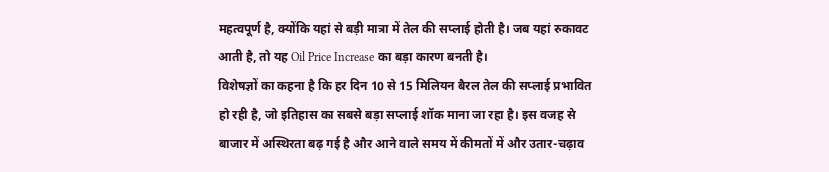महत्वपूर्ण है, क्योंकि यहां से बड़ी मात्रा में तेल की सप्लाई होती है। जब यहां रुकावट आती है, तो यह Oil Price Increase का बड़ा कारण बनती है।
विशेषज्ञों का कहना है कि हर दिन 10 से 15 मिलियन बैरल तेल की सप्लाई प्रभावित हो रही है, जो इतिहास का सबसे बड़ा सप्लाई शॉक माना जा रहा है। इस वजह से बाजार में अस्थिरता बढ़ गई है और आने वाले समय में कीमतों में और उतार-चढ़ाव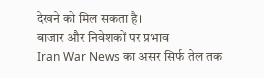देखने को मिल सकता है।
बाजार और निवेशकों पर प्रभाव
Iran War News का असर सिर्फ तेल तक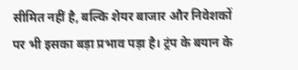सीमित नहीं है, बल्कि शेयर बाजार और निवेशकों पर भी इसका बड़ा प्रभाव पड़ा है। ट्रंप के बयान के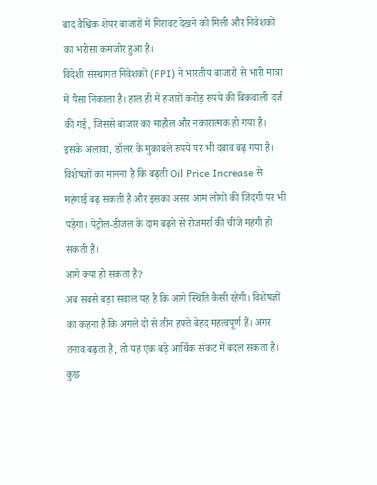बाद वैश्विक शेयर बाजारों में गिरावट देखने को मिली और निवेशकों का भरोसा कमजोर हुआ है।
विदेशी संस्थागत निवेशकों (FPI) ने भारतीय बाजारों से भारी मात्रा में पैसा निकाला है। हाल ही में हजारों करोड़ रुपये की बिकवाली दर्ज की गई, जिससे बाजार का माहौल और नकारात्मक हो गया है। इसके अलावा, डॉलर के मुकाबले रुपये पर भी दबाव बढ़ गया है।
विशेषज्ञों का मानना है कि बढ़ती Oil Price Increase से महंगाई बढ़ सकती है और इसका असर आम लोगों की जिंदगी पर भी पड़ेगा। पेट्रोल-डीजल के दाम बढ़ने से रोजमर्रा की चीजें महंगी हो सकती हैं।
आगे क्या हो सकता है?
अब सबसे बड़ा सवाल यह है कि आगे स्थिति कैसी रहेगी। विशेषज्ञों का कहना है कि अगले दो से तीन हफ्ते बेहद महत्वपूर्ण हैं। अगर तनाव बढ़ता है, तो यह एक बड़े आर्थिक संकट में बदल सकता है।
कुछ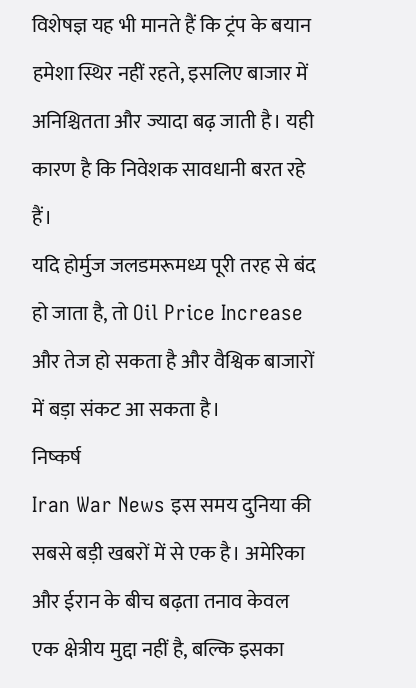विशेषज्ञ यह भी मानते हैं कि ट्रंप के बयान हमेशा स्थिर नहीं रहते, इसलिए बाजार में अनिश्चितता और ज्यादा बढ़ जाती है। यही कारण है कि निवेशक सावधानी बरत रहे हैं।
यदि होर्मुज जलडमरूमध्य पूरी तरह से बंद हो जाता है, तो Oil Price Increase और तेज हो सकता है और वैश्विक बाजारों में बड़ा संकट आ सकता है।
निष्कर्ष
Iran War News इस समय दुनिया की सबसे बड़ी खबरों में से एक है। अमेरिका और ईरान के बीच बढ़ता तनाव केवल एक क्षेत्रीय मुद्दा नहीं है, बल्कि इसका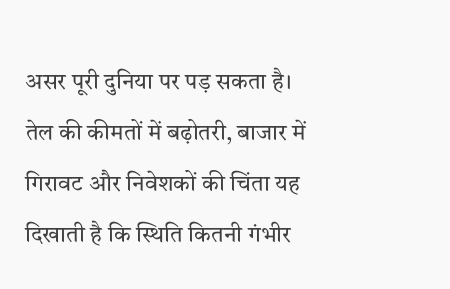असर पूरी दुनिया पर पड़ सकता है।
तेल की कीमतों में बढ़ोतरी, बाजार में गिरावट और निवेशकों की चिंता यह दिखाती है कि स्थिति कितनी गंभीर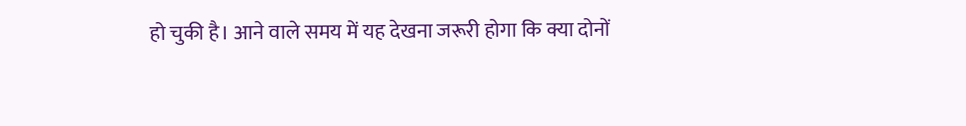हो चुकी है। आने वाले समय में यह देखना जरूरी होगा कि क्या दोनों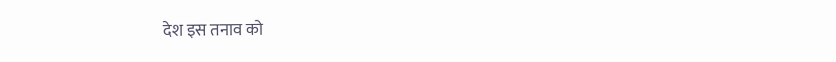देश इस तनाव को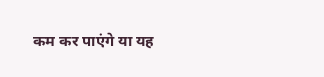कम कर पाएंगे या यह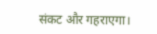संकट और गहराएगा।